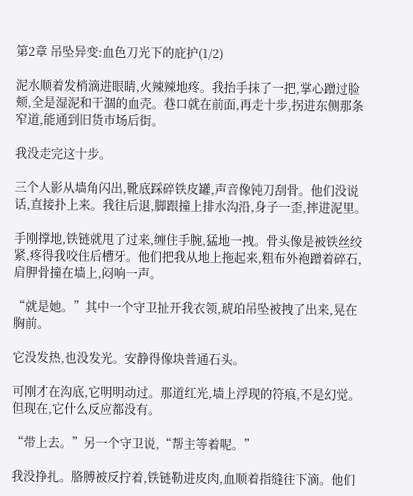第2章 吊坠异变:血色刀光下的庇护(1/2)

泥水顺着发梢滴进眼睛,火辣辣地疼。我抬手抹了一把,掌心蹭过脸颊,全是湿泥和干涸的血壳。巷口就在前面,再走十步,拐进东侧那条窄道,能通到旧货市场后街。

我没走完这十步。

三个人影从墙角闪出,靴底踩碎铁皮罐,声音像钝刀刮骨。他们没说话,直接扑上来。我往后退,脚跟撞上排水沟沿,身子一歪,摔进泥里。

手刚撑地,铁链就甩了过来,缠住手腕,猛地一拽。骨头像是被铁丝绞紧,疼得我咬住后槽牙。他们把我从地上拖起来,粗布外袍蹭着碎石,肩胛骨撞在墙上,闷响一声。

“就是她。”其中一个守卫扯开我衣领,琥珀吊坠被拽了出来,晃在胸前。

它没发热,也没发光。安静得像块普通石头。

可刚才在沟底,它明明动过。那道红光,墙上浮现的符痕,不是幻觉。但现在,它什么反应都没有。

“带上去。”另一个守卫说,“帮主等着呢。”

我没挣扎。胳膊被反拧着,铁链勒进皮肉,血顺着指缝往下滴。他们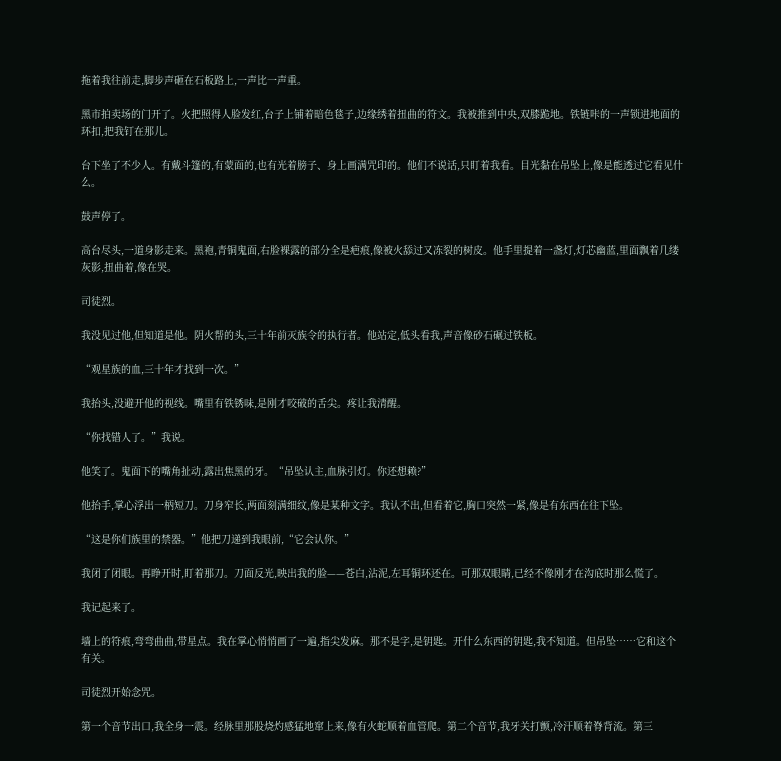拖着我往前走,脚步声砸在石板路上,一声比一声重。

黑市拍卖场的门开了。火把照得人脸发红,台子上铺着暗色毯子,边缘绣着扭曲的符文。我被推到中央,双膝跪地。铁链咔的一声锁进地面的环扣,把我钉在那儿。

台下坐了不少人。有戴斗篷的,有蒙面的,也有光着膀子、身上画满咒印的。他们不说话,只盯着我看。目光黏在吊坠上,像是能透过它看见什么。

鼓声停了。

高台尽头,一道身影走来。黑袍,青铜鬼面,右脸裸露的部分全是疤痕,像被火舔过又冻裂的树皮。他手里提着一盏灯,灯芯幽蓝,里面飘着几缕灰影,扭曲着,像在哭。

司徒烈。

我没见过他,但知道是他。阴火帮的头,三十年前灭族令的执行者。他站定,低头看我,声音像砂石碾过铁板。

“观星族的血,三十年才找到一次。”

我抬头,没避开他的视线。嘴里有铁锈味,是刚才咬破的舌尖。疼让我清醒。

“你找错人了。”我说。

他笑了。鬼面下的嘴角扯动,露出焦黑的牙。“吊坠认主,血脉引灯。你还想赖?”

他抬手,掌心浮出一柄短刀。刀身窄长,两面刻满细纹,像是某种文字。我认不出,但看着它,胸口突然一紧,像是有东西在往下坠。

“这是你们族里的禁器。”他把刀递到我眼前,“它会认你。”

我闭了闭眼。再睁开时,盯着那刀。刀面反光,映出我的脸——苍白,沾泥,左耳铜环还在。可那双眼睛,已经不像刚才在沟底时那么慌了。

我记起来了。

墙上的符痕,弯弯曲曲,带星点。我在掌心悄悄画了一遍,指尖发麻。那不是字,是钥匙。开什么东西的钥匙,我不知道。但吊坠……它和这个有关。

司徒烈开始念咒。

第一个音节出口,我全身一震。经脉里那股烧灼感猛地窜上来,像有火蛇顺着血管爬。第二个音节,我牙关打颤,冷汗顺着脊背流。第三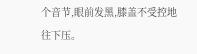个音节,眼前发黑,膝盖不受控地往下压。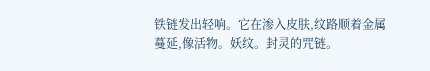铁链发出轻响。它在渗入皮肤,纹路顺着金属蔓延,像活物。妖纹。封灵的咒链。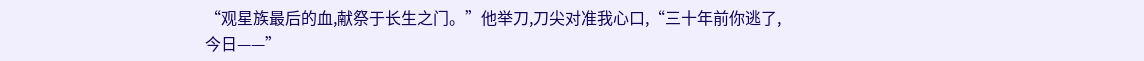“观星族最后的血,献祭于长生之门。”他举刀,刀尖对准我心口,“三十年前你逃了,今日——”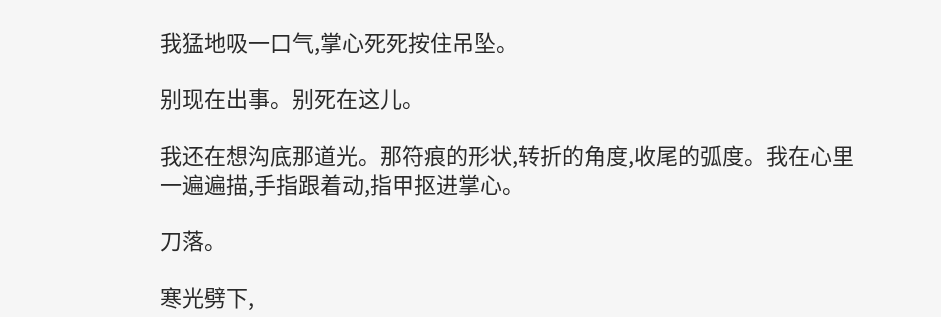我猛地吸一口气,掌心死死按住吊坠。

别现在出事。别死在这儿。

我还在想沟底那道光。那符痕的形状,转折的角度,收尾的弧度。我在心里一遍遍描,手指跟着动,指甲抠进掌心。

刀落。

寒光劈下,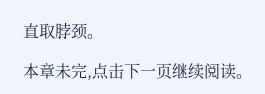直取脖颈。

本章未完,点击下一页继续阅读。